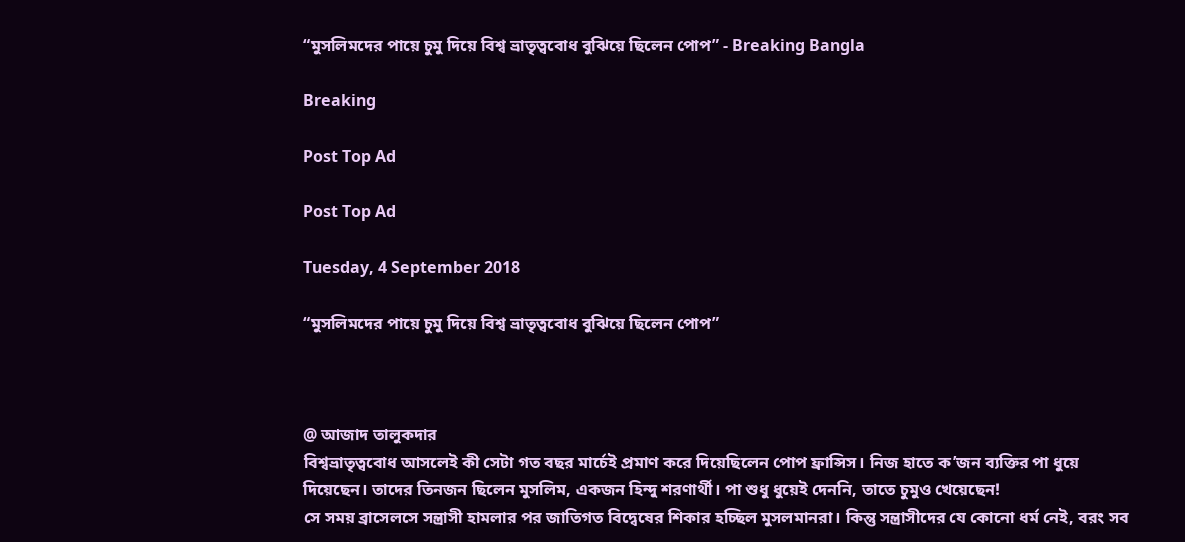“মুসলিমদের পায়ে চুমু দিয়ে বিশ্ব ভ্রাতৃত্ববোধ বুঝিয়ে ছিলেন পোপ” - Breaking Bangla

Breaking

Post Top Ad

Post Top Ad

Tuesday, 4 September 2018

“মুসলিমদের পায়ে চুমু দিয়ে বিশ্ব ভ্রাতৃত্ববোধ বুঝিয়ে ছিলেন পোপ”



@ আজাদ তালুকদার
বিশ্বভ্রাতৃত্ববোধ আসলেই কী সেটা গত বছর মার্চেই প্রমাণ করে দিয়েছিলেন পোপ ফ্রান্সিস। নিজ হাতে ক’জন ব্যক্তির পা ধুয়ে দিয়েছেন। তাদের তিনজন ছিলেন মুসলিম, একজন হিন্দু শরণার্থী। পা শুধু ধুয়েই দেননি, তাতে চুমুও খেয়েছেন!
সে সময় ব্রাসেলসে সন্ত্রাসী হামলার পর জাতিগত বিদ্বেষের শিকার হচ্ছিল মুসলমানরা। কিন্তু সন্ত্রাসীদের যে কোনো ধর্ম নেই, বরং সব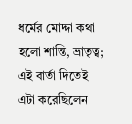ধর্মের মোদ্দা কথা হলো শান্তি, ভ্রাতৃত্ব; এই বার্তা দিতেই এটা করেছিলেন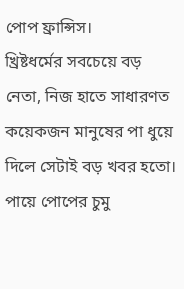পোপ ফ্রান্সিস।
খ্রিষ্টধর্মের সবচেয়ে বড় নেতা, নিজ হাতে সাধারণত কয়েকজন মানুষের পা ধুয়ে দিলে সেটাই বড় খবর হতো। পায়ে পোপের চুমু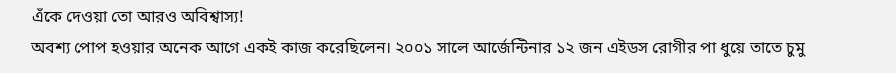এঁকে দেওয়া তো আরও অবিশ্বাস্য!
অবশ্য পোপ হওয়ার অনেক আগে একই কাজ করেছিলেন। ২০০১ সালে আর্জেন্টিনার ১২ জন এইডস রোগীর পা ধুয়ে তাতে চুমু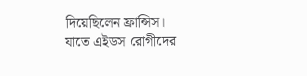দিয়েছিলেন ফ্রান্সিস। যাতে এইডস রোগীদের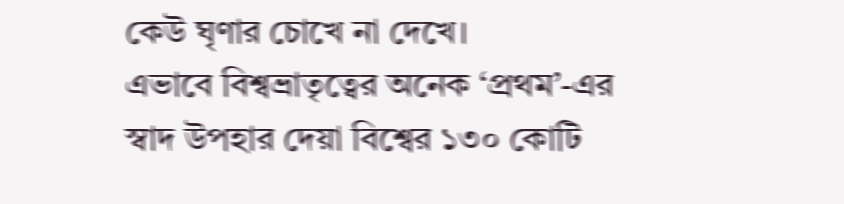কেউ ঘৃণার চোখে না দেখে।
এভাবে বিশ্বভ্রাতৃত্বের অনেক ‘প্রথম’-এর স্বাদ উপহার দেয়া বিশ্বের ১৩০ কোটি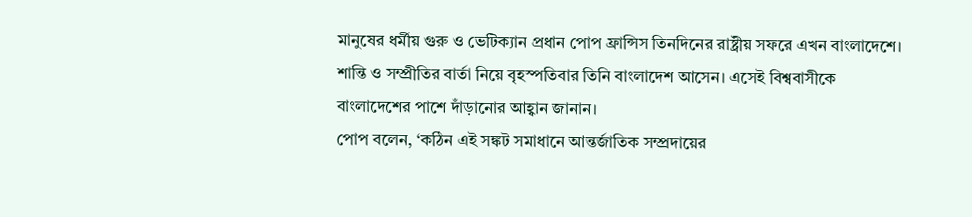মানুষের ধর্মীয় গুরু ও ভেটিক্যান প্রধান পোপ ফ্রান্সিস তিনদিনের রাষ্ট্রীয় সফরে এখন বাংলাদেশে। শান্তি ও সম্প্রীতির বার্তা নিয়ে বৃহস্পতিবার তিনি বাংলাদেশ আসেন। এসেই বিশ্ববাসীকে বাংলাদেশের পাশে দাঁড়ানোর আহ্বান জানান।
পোপ বলেন, ‘কঠিন এই সঙ্কট সমাধানে আন্তর্জাতিক সম্প্রদায়ের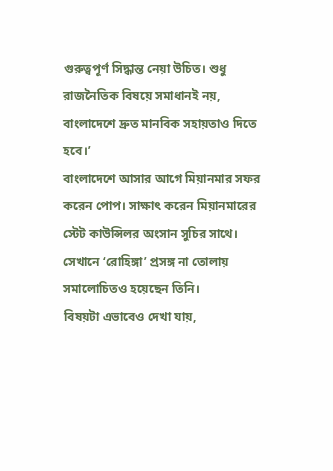গুরুত্বপূর্ণ সিদ্ধান্ত নেয়া উচিত। শুধু রাজনৈতিক বিষয়ে সমাধানই নয়, বাংলাদেশে দ্রুত মানবিক সহায়তাও দিতে হবে।’
বাংলাদেশে আসার আগে মিয়ানমার সফর করেন পোপ। সাক্ষাৎ করেন মিয়ানমারের স্টেট কাউন্সিলর অংসান সুচির সাথে। সেখানে ‘রোহিঙ্গা’ প্রসঙ্গ না তোলায় সমালোচিতও হয়েছেন তিনি।
বিষয়টা এভাবেও দেখা যায়,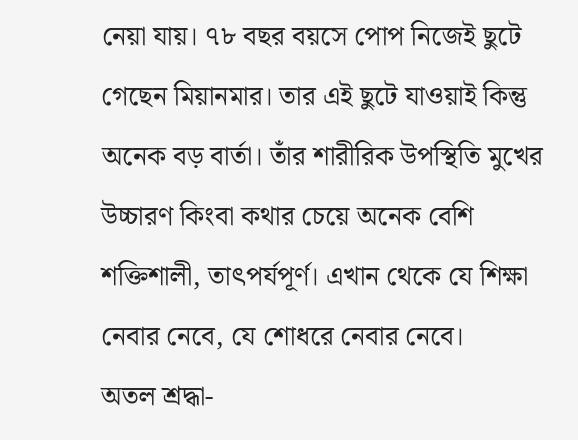নেয়া যায়। ৭৮ বছর বয়সে পোপ নিজেই ছুটে গেছেন মিয়ানমার। তার এই ছুটে যাওয়াই কিন্তু অনেক বড় বার্তা। তাঁর শারীরিক উপস্থিতি মুখের উচ্চারণ কিংবা কথার চেয়ে অনেক বেশি শক্তিশালী, তাৎপর্যপূর্ণ। এখান থেকে যে শিক্ষা নেবার নেবে, যে শোধরে নেবার নেবে।
অতল শ্রদ্ধা-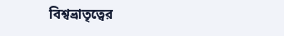বিশ্বভ্রাতৃত্বের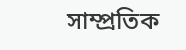সাম্প্রতিক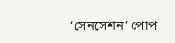‘সেনসেশন’ পোপ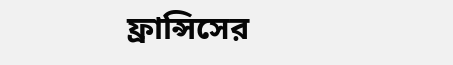ফ্রান্সিসের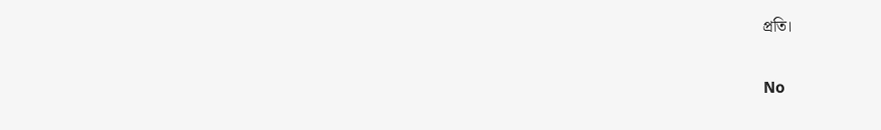প্রতি।

No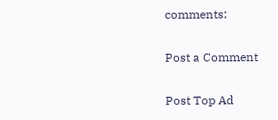comments:

Post a Comment

Post Top Ad